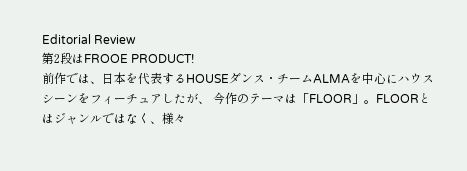Editorial Review
第2段はFROOE PRODUCT!
前作では、日本を代表するHOUSEダンス・チームALMAを中心にハウスシーンをフィーチュアしたが、 今作のテーマは「FLOOR」。FLOORとはジャンルではなく、様々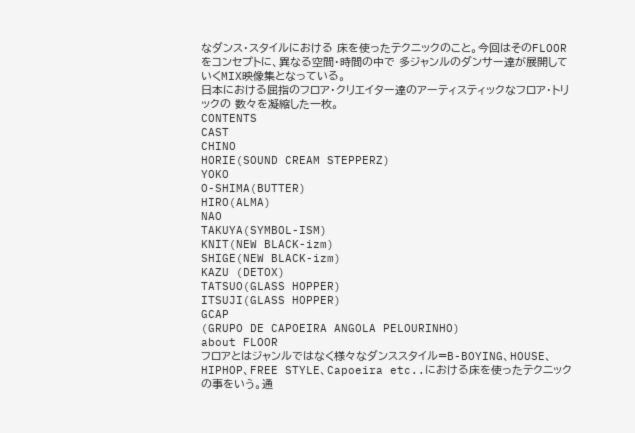なダンス・スタイルにおける 床を使ったテクニックのこと。今回はそのFLOORをコンセプトに、異なる空間・時間の中で 多ジャンルのダンサー達が展開していくMIX映像集となっている。
日本における屈指のフロア・クリエイター達のアーティスティックなフロア・トリックの 数々を凝縮した一枚。
CONTENTS
CAST
CHINO
HORIE(SOUND CREAM STEPPERZ)
YOKO
O-SHIMA(BUTTER)
HIRO(ALMA)
NAO
TAKUYA(SYMBOL-ISM)
KNIT(NEW BLACK-izm)
SHIGE(NEW BLACK-izm)
KAZU (DETOX)
TATSUO(GLASS HOPPER)
ITSUJI(GLASS HOPPER)
GCAP
(GRUPO DE CAPOEIRA ANGOLA PELOURINHO)
about FLOOR
フロアとはジャンルではなく様々なダンススタイル=B-BOYING、HOUSE、HIPHOP、FREE STYLE、Capoeira etc..における床を使ったテクニックの事をいう。通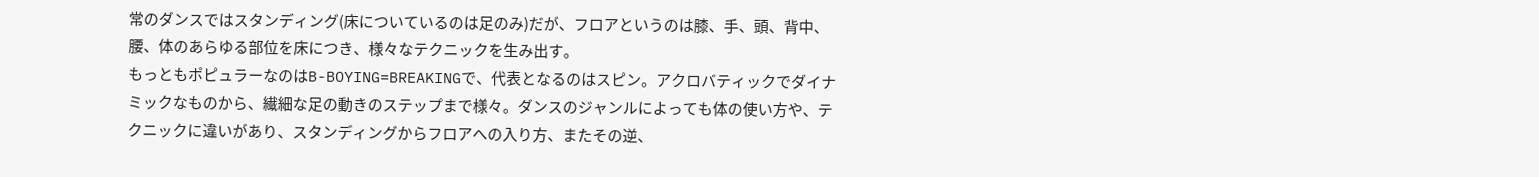常のダンスではスタンディング(床についているのは足のみ)だが、フロアというのは膝、手、頭、背中、腰、体のあらゆる部位を床につき、様々なテクニックを生み出す。
もっともポピュラーなのはB-BOYING=BREAKINGで、代表となるのはスピン。アクロバティックでダイナミックなものから、繊細な足の動きのステップまで様々。ダンスのジャンルによっても体の使い方や、テクニックに違いがあり、スタンディングからフロアへの入り方、またその逆、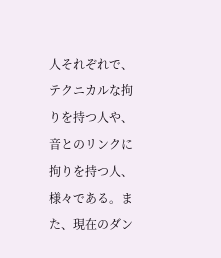人それぞれで、テクニカルな拘りを持つ人や、音とのリンクに拘りを持つ人、様々である。また、現在のダン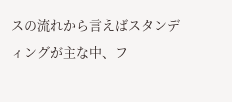スの流れから言えばスタンディングが主な中、フ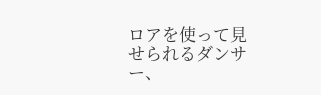ロアを使って見せられるダンサー、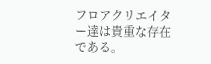フロアクリエイター達は貴重な存在である。